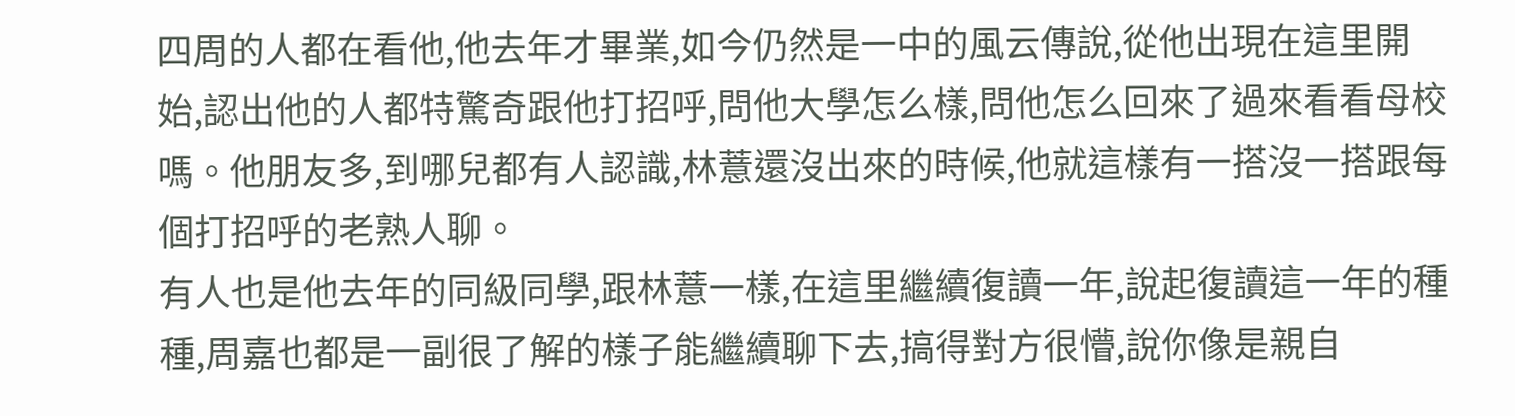四周的人都在看他,他去年才畢業,如今仍然是一中的風云傳說,從他出現在這里開始,認出他的人都特驚奇跟他打招呼,問他大學怎么樣,問他怎么回來了過來看看母校嗎。他朋友多,到哪兒都有人認識,林薏還沒出來的時候,他就這樣有一搭沒一搭跟每個打招呼的老熟人聊。
有人也是他去年的同級同學,跟林薏一樣,在這里繼續復讀一年,說起復讀這一年的種種,周嘉也都是一副很了解的樣子能繼續聊下去,搞得對方很懵,說你像是親自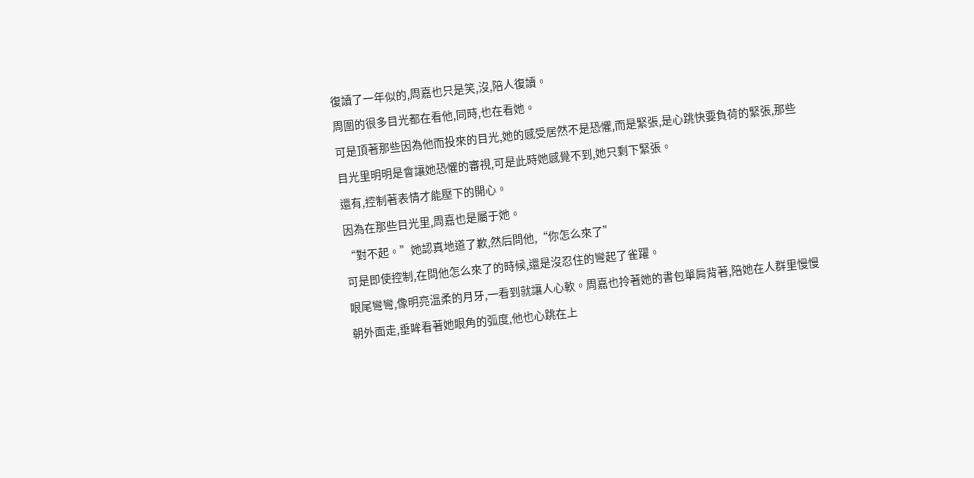復讀了一年似的,周嘉也只是笑,沒,陪人復讀。
周圍的很多目光都在看他,同時,也在看她。
可是頂著那些因為他而投來的目光,她的感受居然不是恐懼,而是緊張,是心跳快要負荷的緊張,那些目光里明明是會讓她恐懼的審視,可是此時她感覺不到,她只剩下緊張。
還有,控制著表情才能壓下的開心。
因為在那些目光里,周嘉也是屬于她。
“對不起。”她認真地道了歉,然后問他,“你怎么來了”
可是即使控制,在問他怎么來了的時候,還是沒忍住的彎起了雀躍。
眼尾彎彎,像明亮溫柔的月牙,一看到就讓人心軟。周嘉也拎著她的書包單肩背著,陪她在人群里慢慢朝外面走,垂眸看著她眼角的弧度,他也心跳在上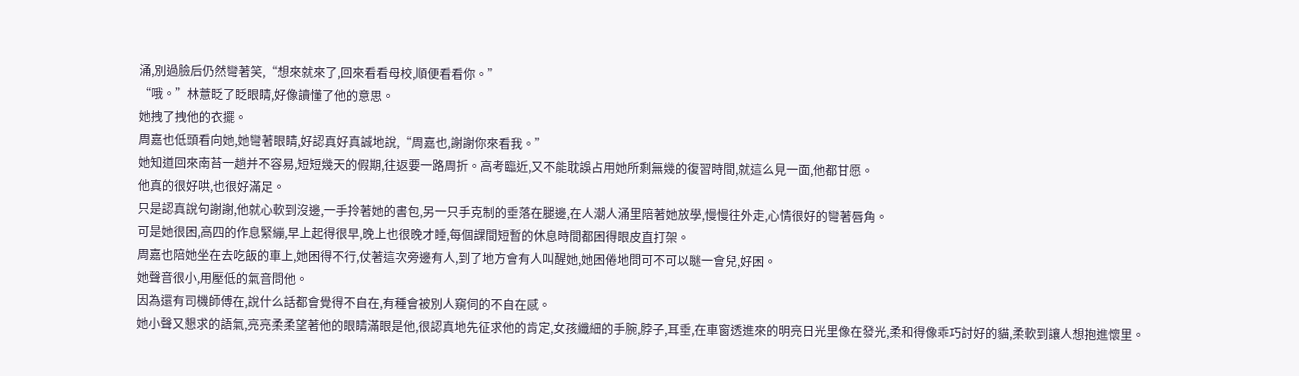涌,別過臉后仍然彎著笑,“想來就來了,回來看看母校,順便看看你。”
“哦。”林薏眨了眨眼睛,好像讀懂了他的意思。
她拽了拽他的衣擺。
周嘉也低頭看向她,她彎著眼睛,好認真好真誠地說,“周嘉也,謝謝你來看我。”
她知道回來南苔一趟并不容易,短短幾天的假期,往返要一路周折。高考臨近,又不能耽誤占用她所剩無幾的復習時間,就這么見一面,他都甘愿。
他真的很好哄,也很好滿足。
只是認真說句謝謝,他就心軟到沒邊,一手拎著她的書包,另一只手克制的垂落在腿邊,在人潮人涌里陪著她放學,慢慢往外走,心情很好的彎著唇角。
可是她很困,高四的作息緊繃,早上起得很早,晚上也很晚才睡,每個課間短暫的休息時間都困得眼皮直打架。
周嘉也陪她坐在去吃飯的車上,她困得不行,仗著這次旁邊有人,到了地方會有人叫醒她,她困倦地問可不可以瞇一會兒,好困。
她聲音很小,用壓低的氣音問他。
因為還有司機師傅在,說什么話都會覺得不自在,有種會被別人窺伺的不自在感。
她小聲又懇求的語氣,亮亮柔柔望著他的眼睛滿眼是他,很認真地先征求他的肯定,女孩纖細的手腕,脖子,耳垂,在車窗透進來的明亮日光里像在發光,柔和得像乖巧討好的貓,柔軟到讓人想抱進懷里。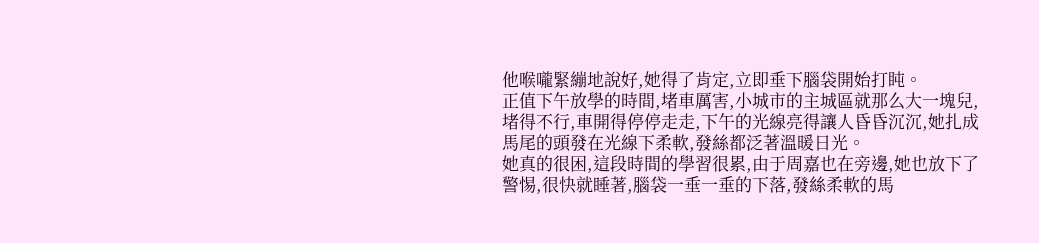他喉嚨緊繃地說好,她得了肯定,立即垂下腦袋開始打盹。
正值下午放學的時間,堵車厲害,小城市的主城區就那么大一塊兒,堵得不行,車開得停停走走,下午的光線亮得讓人昏昏沉沉,她扎成馬尾的頭發在光線下柔軟,發絲都泛著溫暖日光。
她真的很困,這段時間的學習很累,由于周嘉也在旁邊,她也放下了警惕,很快就睡著,腦袋一垂一垂的下落,發絲柔軟的馬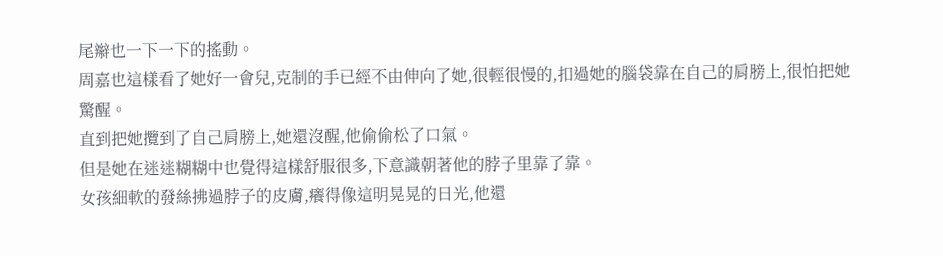尾辮也一下一下的搖動。
周嘉也這樣看了她好一會兒,克制的手已經不由伸向了她,很輕很慢的,扣過她的腦袋靠在自己的肩膀上,很怕把她驚醒。
直到把她攬到了自己肩膀上,她還沒醒,他偷偷松了口氣。
但是她在迷迷糊糊中也覺得這樣舒服很多,下意識朝著他的脖子里靠了靠。
女孩細軟的發絲拂過脖子的皮膚,癢得像這明晃晃的日光,他還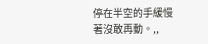停在半空的手緩慢著沒敢再動。,,